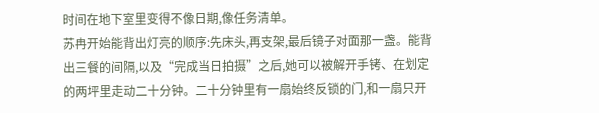时间在地下室里变得不像日期,像任务清单。
苏冉开始能背出灯亮的顺序:先床头,再支架,最后镜子对面那一盏。能背出三餐的间隔,以及“完成当日拍摄”之后,她可以被解开手铐、在划定的两坪里走动二十分钟。二十分钟里有一扇始终反锁的门,和一扇只开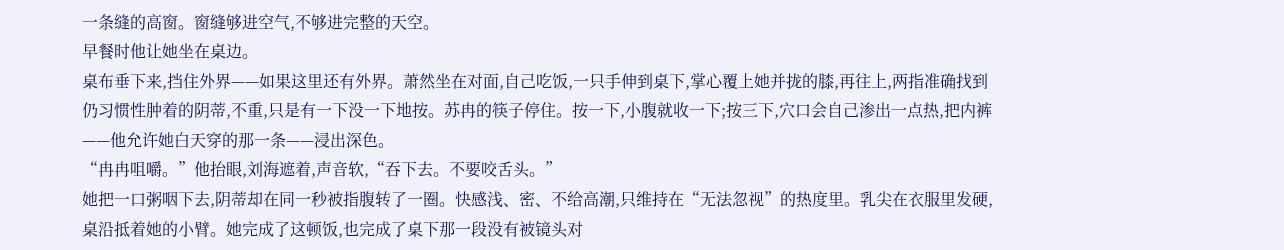一条缝的高窗。窗缝够进空气,不够进完整的天空。
早餐时他让她坐在桌边。
桌布垂下来,挡住外界——如果这里还有外界。萧然坐在对面,自己吃饭,一只手伸到桌下,掌心覆上她并拢的膝,再往上,两指准确找到仍习惯性肿着的阴蒂,不重,只是有一下没一下地按。苏冉的筷子停住。按一下,小腹就收一下;按三下,穴口会自己渗出一点热,把内裤——他允许她白天穿的那一条——浸出深色。
“冉冉咀嚼。”他抬眼,刘海遮着,声音软,“吞下去。不要咬舌头。”
她把一口粥咽下去,阴蒂却在同一秒被指腹转了一圈。快感浅、密、不给高潮,只维持在“无法忽视”的热度里。乳尖在衣服里发硬,桌沿抵着她的小臂。她完成了这顿饭,也完成了桌下那一段没有被镜头对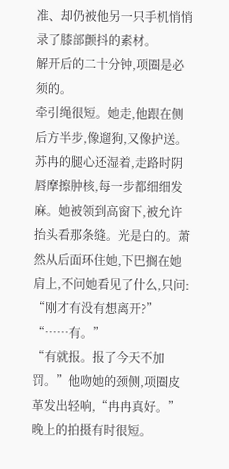准、却仍被他另一只手机悄悄录了膝部颤抖的素材。
解开后的二十分钟,项圈是必须的。
牵引绳很短。她走,他跟在侧后方半步,像遛狗,又像护送。苏冉的腿心还湿着,走路时阴唇摩擦肿核,每一步都细细发麻。她被领到高窗下,被允许抬头看那条缝。光是白的。萧然从后面环住她,下巴搁在她肩上,不问她看见了什么,只问:
“刚才有没有想离开?”
“……有。”
“有就报。报了今天不加罚。”他吻她的颈侧,项圈皮革发出轻响,“冉冉真好。”
晚上的拍摄有时很短。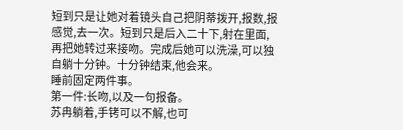短到只是让她对着镜头自己把阴蒂拨开,报数,报感觉,去一次。短到只是后入二十下,射在里面,再把她转过来接吻。完成后她可以洗澡,可以独自躺十分钟。十分钟结束,他会来。
睡前固定两件事。
第一件:长吻,以及一句报备。
苏冉躺着,手铐可以不解,也可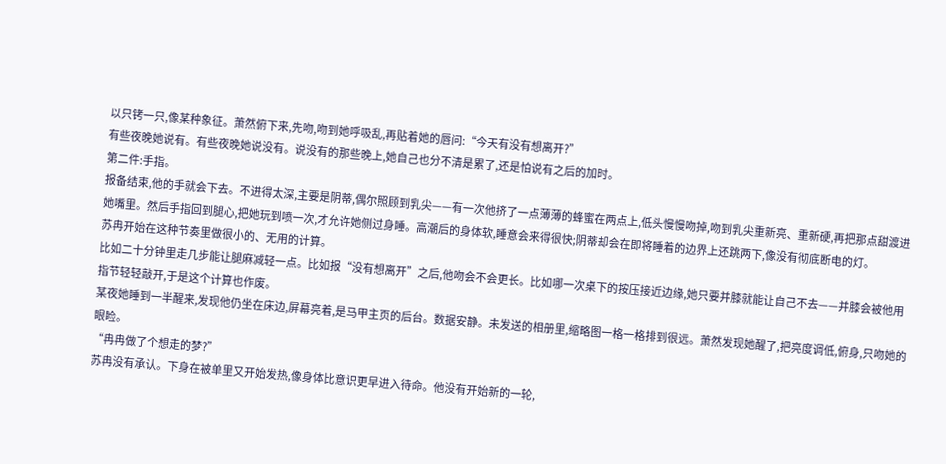以只铐一只,像某种象征。萧然俯下来,先吻,吻到她呼吸乱,再贴着她的唇问:“今天有没有想离开?”
有些夜晚她说有。有些夜晚她说没有。说没有的那些晚上,她自己也分不清是累了,还是怕说有之后的加时。
第二件:手指。
报备结束,他的手就会下去。不进得太深,主要是阴蒂,偶尔照顾到乳尖——有一次他挤了一点薄薄的蜂蜜在两点上,低头慢慢吻掉,吻到乳尖重新亮、重新硬,再把那点甜渡进她嘴里。然后手指回到腿心,把她玩到喷一次,才允许她侧过身睡。高潮后的身体软,睡意会来得很快;阴蒂却会在即将睡着的边界上还跳两下,像没有彻底断电的灯。
苏冉开始在这种节奏里做很小的、无用的计算。
比如二十分钟里走几步能让腿麻减轻一点。比如报“没有想离开”之后,他吻会不会更长。比如哪一次桌下的按压接近边缘,她只要并膝就能让自己不去——并膝会被他用指节轻轻敲开,于是这个计算也作废。
某夜她睡到一半醒来,发现他仍坐在床边,屏幕亮着,是马甲主页的后台。数据安静。未发送的相册里,缩略图一格一格排到很远。萧然发现她醒了,把亮度调低,俯身,只吻她的眼睑。
“冉冉做了个想走的梦?”
苏冉没有承认。下身在被单里又开始发热,像身体比意识更早进入待命。他没有开始新的一轮,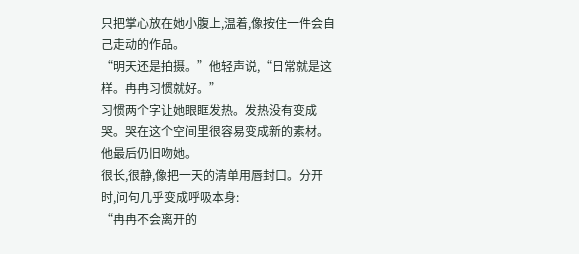只把掌心放在她小腹上,温着,像按住一件会自己走动的作品。
“明天还是拍摄。”他轻声说,“日常就是这样。冉冉习惯就好。”
习惯两个字让她眼眶发热。发热没有变成哭。哭在这个空间里很容易变成新的素材。
他最后仍旧吻她。
很长,很静,像把一天的清单用唇封口。分开时,问句几乎变成呼吸本身:
“冉冉不会离开的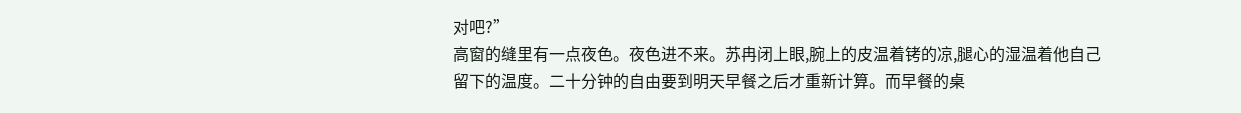对吧?”
高窗的缝里有一点夜色。夜色进不来。苏冉闭上眼,腕上的皮温着铐的凉,腿心的湿温着他自己留下的温度。二十分钟的自由要到明天早餐之后才重新计算。而早餐的桌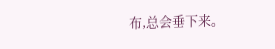布,总会垂下来。